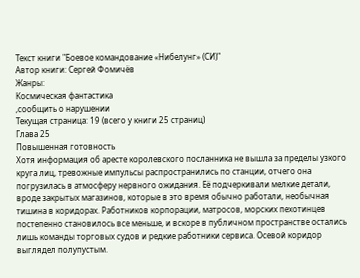Текст книги "Боевое командование «Нибелунг» (СИ)"
Автор книги: Сергей Фомичёв
Жанры:
Космическая фантастика
,сообщить о нарушении
Текущая страница: 19 (всего у книги 25 страниц)
Глава 25
Повышенная готовность
Хотя информация об аресте королевского посланника не вышла за пределы узкого круга лиц, тревожные импульсы распространились по станции, отчего она погрузилась в атмосферу нервного ожидания. Её подчеркивали мелкие детали, вроде закрытых магазинов, которые в это время обычно работали, необычная тишина в коридорах. Работников корпорации, матросов, морских пехотинцев постепенно становилось все меньше, и вскоре в публичном пространстве остались лишь команды торговых судов и редкие работники сервиса. Осевой коридор выглядел полупустым.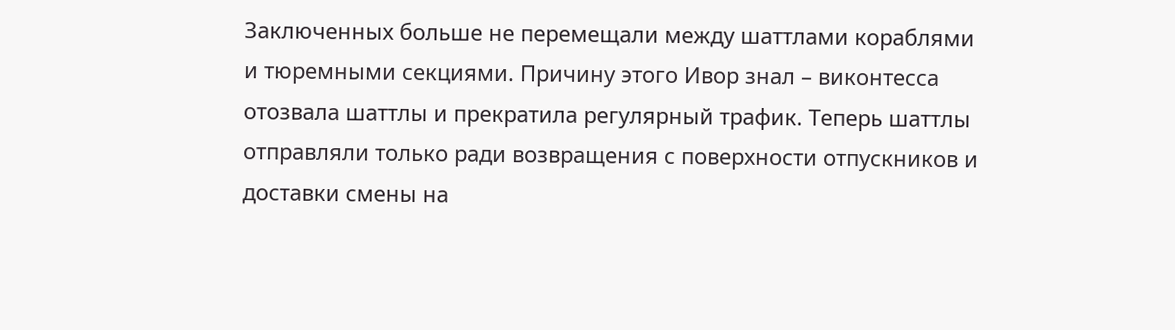Заключенных больше не перемещали между шаттлами кораблями и тюремными секциями. Причину этого Ивор знал – виконтесса отозвала шаттлы и прекратила регулярный трафик. Теперь шаттлы отправляли только ради возвращения с поверхности отпускников и доставки смены на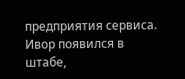предприятия сервиса.
Ивор появился в штабе,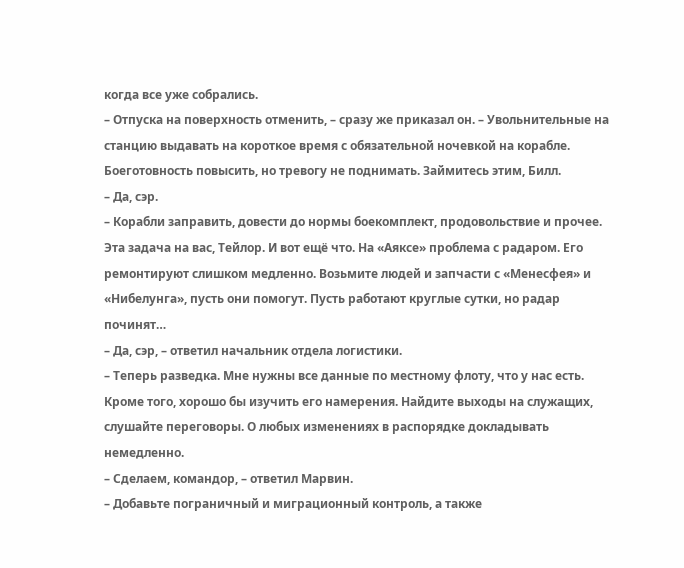когда все уже собрались.
– Отпуска на поверхность отменить, – сразу же приказал он. – Увольнительные на станцию выдавать на короткое время с обязательной ночевкой на корабле. Боеготовность повысить, но тревогу не поднимать. Займитесь этим, Билл.
– Да, сэр.
– Корабли заправить, довести до нормы боекомплект, продовольствие и прочее. Эта задача на вас, Тейлор. И вот ещё что. На «Аяксе» проблема с радаром. Его ремонтируют слишком медленно. Возьмите людей и запчасти с «Менесфея» и «Нибелунга», пусть они помогут. Пусть работают круглые сутки, но радар починят…
– Да, сэр, – ответил начальник отдела логистики.
– Теперь разведка. Мне нужны все данные по местному флоту, что у нас есть. Кроме того, хорошо бы изучить его намерения. Найдите выходы на служащих, слушайте переговоры. О любых изменениях в распорядке докладывать немедленно.
– Сделаем, командор, – ответил Марвин.
– Добавьте пограничный и миграционный контроль, а также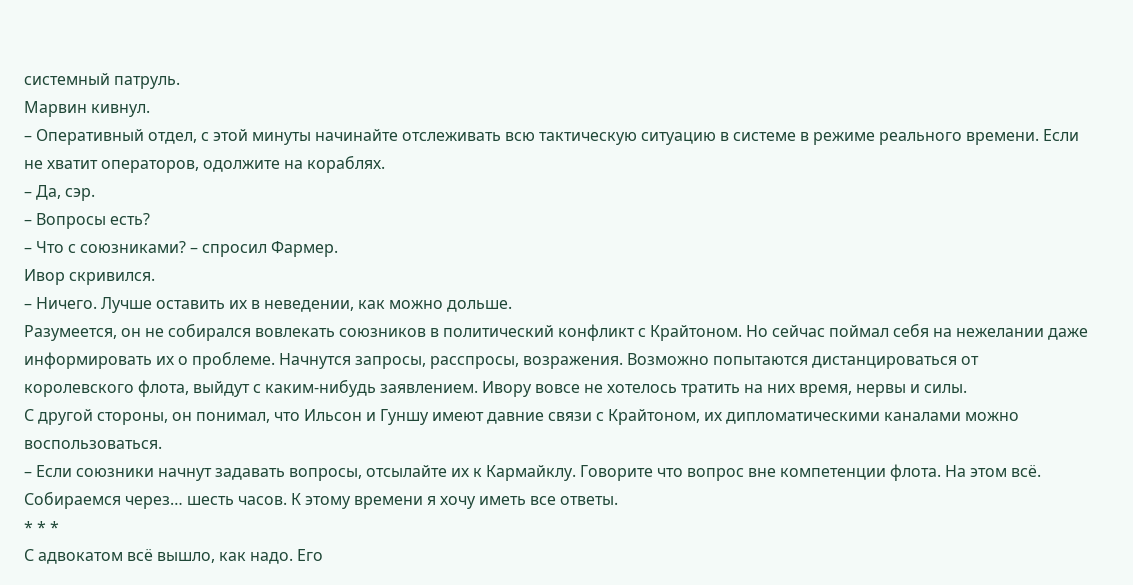системный патруль.
Марвин кивнул.
– Оперативный отдел, с этой минуты начинайте отслеживать всю тактическую ситуацию в системе в режиме реального времени. Если не хватит операторов, одолжите на кораблях.
– Да, сэр.
– Вопросы есть?
– Что с союзниками? – спросил Фармер.
Ивор скривился.
– Ничего. Лучше оставить их в неведении, как можно дольше.
Разумеется, он не собирался вовлекать союзников в политический конфликт с Крайтоном. Но сейчас поймал себя на нежелании даже информировать их о проблеме. Начнутся запросы, расспросы, возражения. Возможно попытаются дистанцироваться от королевского флота, выйдут с каким-нибудь заявлением. Ивору вовсе не хотелось тратить на них время, нервы и силы.
С другой стороны, он понимал, что Ильсон и Гуншу имеют давние связи с Крайтоном, их дипломатическими каналами можно воспользоваться.
– Если союзники начнут задавать вопросы, отсылайте их к Кармайклу. Говорите что вопрос вне компетенции флота. На этом всё. Собираемся через… шесть часов. К этому времени я хочу иметь все ответы.
* * *
С адвокатом всё вышло, как надо. Его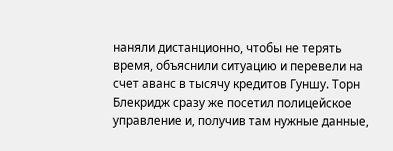наняли дистанционно, чтобы не терять время, объяснили ситуацию и перевели на счет аванс в тысячу кредитов Гуншу. Торн Блекридж сразу же посетил полицейское управление и, получив там нужные данные,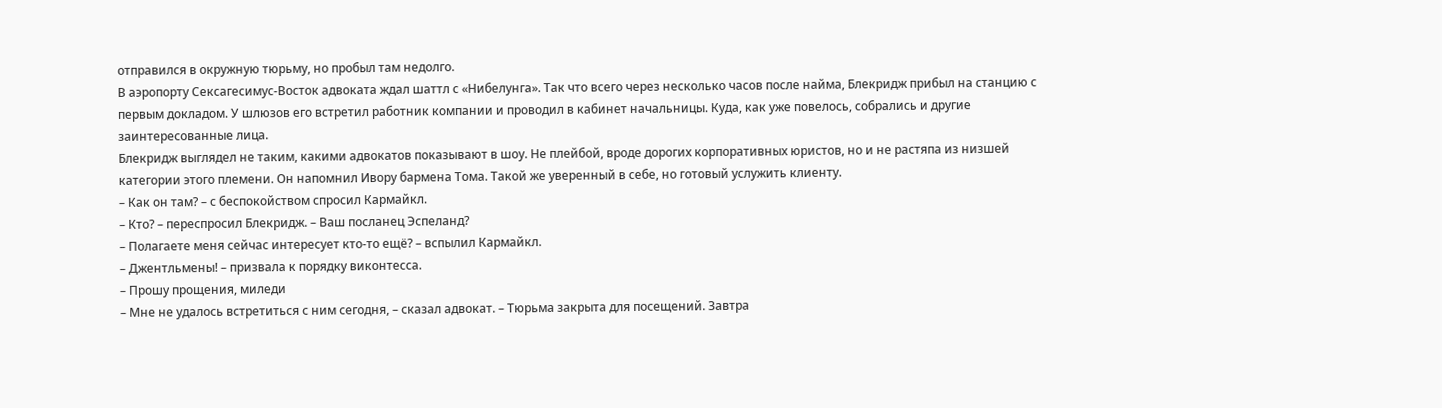отправился в окружную тюрьму, но пробыл там недолго.
В аэропорту Сексагесимус-Восток адвоката ждал шаттл с «Нибелунга». Так что всего через несколько часов после найма, Блекридж прибыл на станцию с первым докладом. У шлюзов его встретил работник компании и проводил в кабинет начальницы. Куда, как уже повелось, собрались и другие заинтересованные лица.
Блекридж выглядел не таким, какими адвокатов показывают в шоу. Не плейбой, вроде дорогих корпоративных юристов, но и не растяпа из низшей категории этого племени. Он напомнил Ивору бармена Тома. Такой же уверенный в себе, но готовый услужить клиенту.
– Как он там? – с беспокойством спросил Кармайкл.
– Кто? – переспросил Блекридж. – Ваш посланец Эспеланд?
– Полагаете меня сейчас интересует кто-то ещё? – вспылил Кармайкл.
– Джентльмены! – призвала к порядку виконтесса.
– Прошу прощения, миледи
– Мне не удалось встретиться с ним сегодня, – сказал адвокат. – Тюрьма закрыта для посещений. Завтра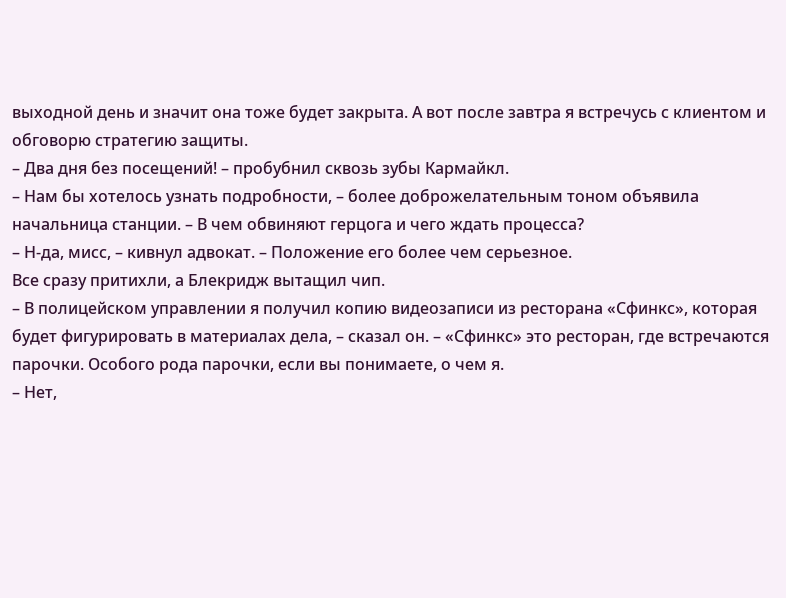выходной день и значит она тоже будет закрыта. А вот после завтра я встречусь с клиентом и обговорю стратегию защиты.
– Два дня без посещений! – пробубнил сквозь зубы Кармайкл.
– Нам бы хотелось узнать подробности, – более доброжелательным тоном объявила начальница станции. – В чем обвиняют герцога и чего ждать процесса?
– Н-да, мисс, – кивнул адвокат. – Положение его более чем серьезное.
Все сразу притихли, а Блекридж вытащил чип.
– В полицейском управлении я получил копию видеозаписи из ресторана «Сфинкс», которая будет фигурировать в материалах дела, – сказал он. – «Сфинкс» это ресторан, где встречаются парочки. Особого рода парочки, если вы понимаете, о чем я.
– Нет,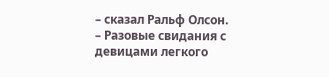– сказал Ральф Олсон.
– Разовые свидания с девицами легкого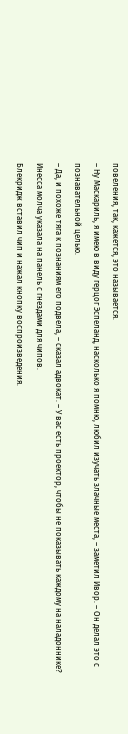повеления, так, кажется, это называется.
– Ну Маскариль, я имею в виду герцог Эспеланд, насколько я помню, любил изучать злачные места, – заметил Ивор. – Он делал это с познавательной целью.
– Да, и похоже тяга к познаниям его подвела, – сказал адвокат. – У вас есть проектор, чтобы не показывать каждому на наладоннике?
Инесса молча указала на панель с гнездами для чипов.
Блекридж вставил чип и нажал кнопку воспроизведения.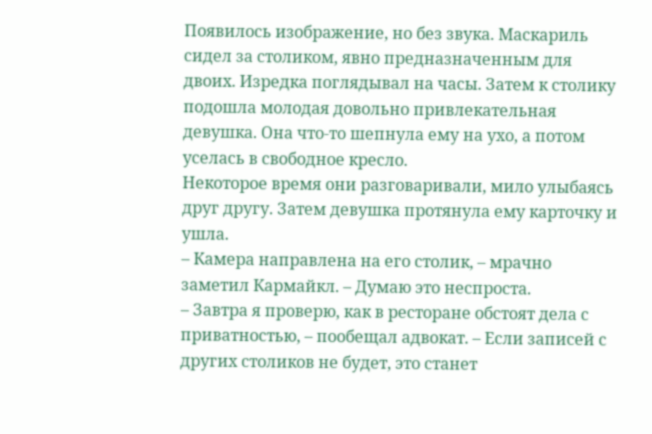Появилось изображение, но без звука. Маскариль сидел за столиком, явно предназначенным для двоих. Изредка поглядывал на часы. Затем к столику подошла молодая довольно привлекательная девушка. Она что-то шепнула ему на ухо, а потом уселась в свободное кресло.
Некоторое время они разговаривали, мило улыбаясь друг другу. Затем девушка протянула ему карточку и ушла.
– Камера направлена на его столик, – мрачно заметил Кармайкл. – Думаю это неспроста.
– Завтра я проверю, как в ресторане обстоят дела с приватностью, – пообещал адвокат. – Если записей с других столиков не будет, это станет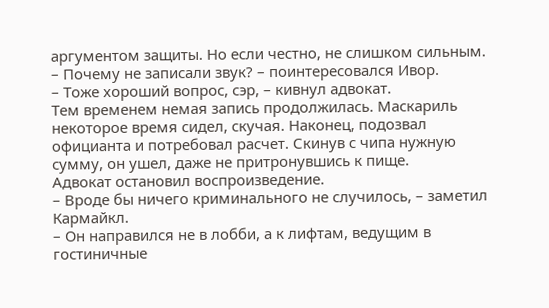аргументом защиты. Но если честно, не слишком сильным.
– Почему не записали звук? – поинтересовался Ивор.
– Тоже хороший вопрос, сэр, – кивнул адвокат.
Тем временем немая запись продолжилась. Маскариль некоторое время сидел, скучая. Наконец, подозвал официанта и потребовал расчет. Скинув с чипа нужную сумму, он ушел, даже не притронувшись к пище.
Адвокат остановил воспроизведение.
– Вроде бы ничего криминального не случилось, – заметил Кармайкл.
– Он направился не в лобби, а к лифтам, ведущим в гостиничные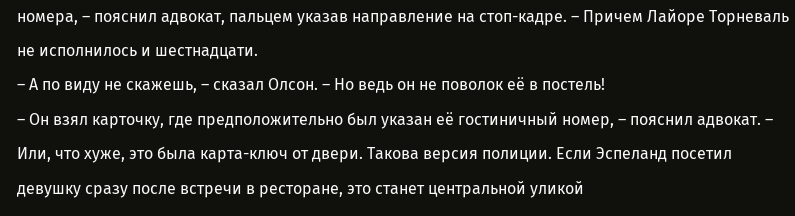номера, – пояснил адвокат, пальцем указав направление на стоп-кадре. – Причем Лайоре Торневаль не исполнилось и шестнадцати.
– А по виду не скажешь, – сказал Олсон. – Но ведь он не поволок её в постель!
– Он взял карточку, где предположительно был указан её гостиничный номер, – пояснил адвокат. – Или, что хуже, это была карта-ключ от двери. Такова версия полиции. Если Эспеланд посетил девушку сразу после встречи в ресторане, это станет центральной уликой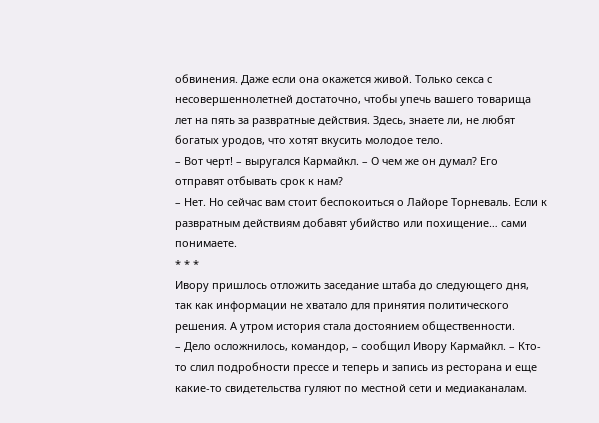обвинения. Даже если она окажется живой. Только секса с несовершеннолетней достаточно, чтобы упечь вашего товарища лет на пять за развратные действия. Здесь, знаете ли, не любят богатых уродов, что хотят вкусить молодое тело.
– Вот черт! – выругался Кармайкл. – О чем же он думал? Его отправят отбывать срок к нам?
– Нет. Но сейчас вам стоит беспокоиться о Лайоре Торневаль. Если к развратным действиям добавят убийство или похищение… сами понимаете.
* * *
Ивору пришлось отложить заседание штаба до следующего дня, так как информации не хватало для принятия политического решения. А утром история стала достоянием общественности.
– Дело осложнилось, командор, – сообщил Ивору Кармайкл. – Кто-то слил подробности прессе и теперь и запись из ресторана и еще какие-то свидетельства гуляют по местной сети и медиаканалам.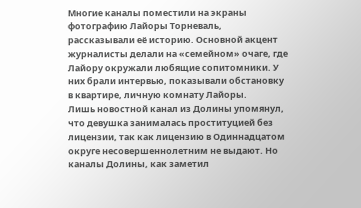Многие каналы поместили на экраны фотографию Лайоры Торневаль, рассказывали её историю. Основной акцент журналисты делали на «семейном» очаге, где Лайору окружали любящие сопитомники. У них брали интервью, показывали обстановку в квартире, личную комнату Лайоры.
Лишь новостной канал из Долины упомянул, что девушка занималась проституцией без лицензии, так как лицензию в Одиннадцатом округе несовершеннолетним не выдают. Но каналы Долины, как заметил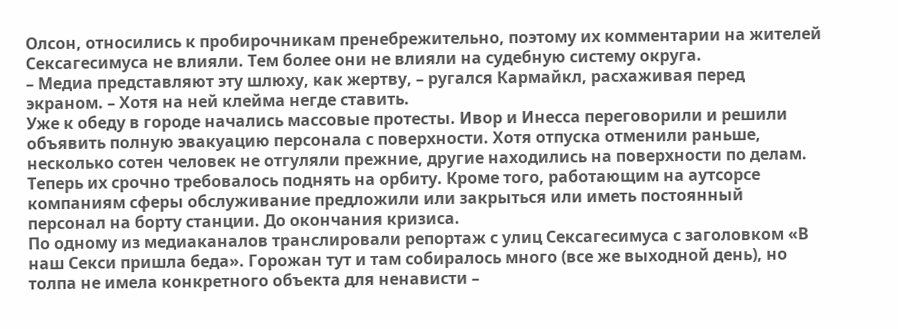Олсон, относились к пробирочникам пренебрежительно, поэтому их комментарии на жителей Сексагесимуса не влияли. Тем более они не влияли на судебную систему округа.
– Медиа представляют эту шлюху, как жертву, – ругался Кармайкл, расхаживая перед экраном. – Хотя на ней клейма негде ставить.
Уже к обеду в городе начались массовые протесты. Ивор и Инесса переговорили и решили объявить полную эвакуацию персонала с поверхности. Хотя отпуска отменили раньше, несколько сотен человек не отгуляли прежние, другие находились на поверхности по делам. Теперь их срочно требовалось поднять на орбиту. Кроме того, работающим на аутсорсе компаниям сферы обслуживание предложили или закрыться или иметь постоянный персонал на борту станции. До окончания кризиса.
По одному из медиаканалов транслировали репортаж с улиц Сексагесимуса с заголовком «В наш Секси пришла беда». Горожан тут и там собиралось много (все же выходной день), но толпа не имела конкретного объекта для ненависти –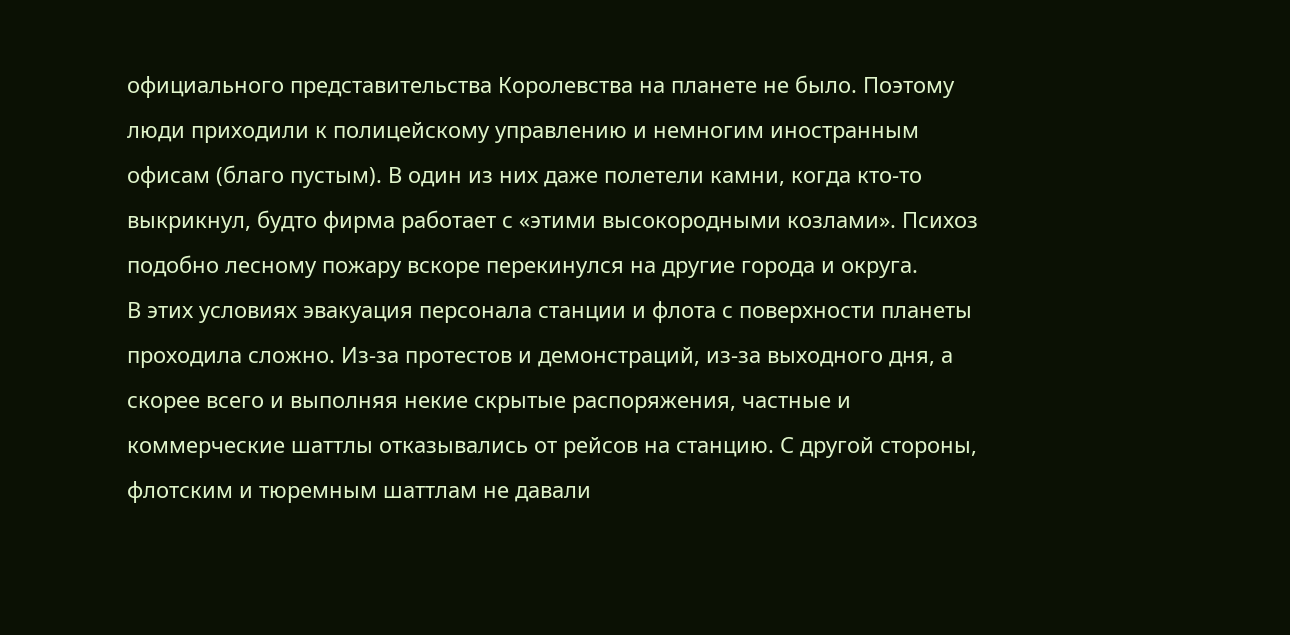официального представительства Королевства на планете не было. Поэтому люди приходили к полицейскому управлению и немногим иностранным офисам (благо пустым). В один из них даже полетели камни, когда кто-то выкрикнул, будто фирма работает с «этими высокородными козлами». Психоз подобно лесному пожару вскоре перекинулся на другие города и округа.
В этих условиях эвакуация персонала станции и флота с поверхности планеты проходила сложно. Из-за протестов и демонстраций, из-за выходного дня, а скорее всего и выполняя некие скрытые распоряжения, частные и коммерческие шаттлы отказывались от рейсов на станцию. С другой стороны, флотским и тюремным шаттлам не давали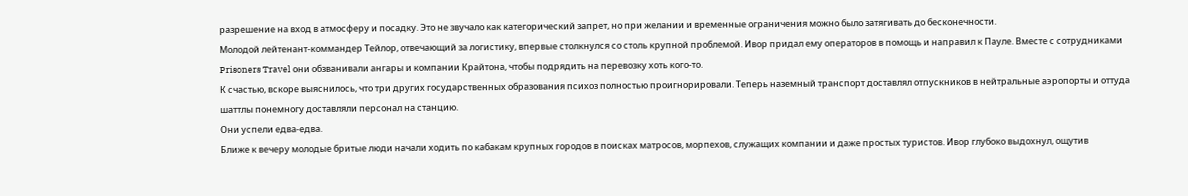разрешение на вход в атмосферу и посадку. Это не звучало как категорический запрет, но при желании и временные ограничения можно было затягивать до бесконечности.
Молодой лейтенант-коммандер Тейлор, отвечающий за логистику, впервые столкнулся со столь крупной проблемой. Ивор придал ему операторов в помощь и направил к Пауле. Вместе с сотрудниками Prisoners Travel они обзванивали ангары и компании Крайтона, чтобы подрядить на перевозку хоть кого-то.
К счастью, вскоре выяснилось, что три других государственных образования психоз полностью проигнорировали. Теперь наземный транспорт доставлял отпускников в нейтральные аэропорты и оттуда шаттлы понемногу доставляли персонал на станцию.
Они успели едва-едва.
Ближе к вечеру молодые бритые люди начали ходить по кабакам крупных городов в поисках матросов, морпехов, служащих компании и даже простых туристов. Ивор глубоко выдохнул, ощутив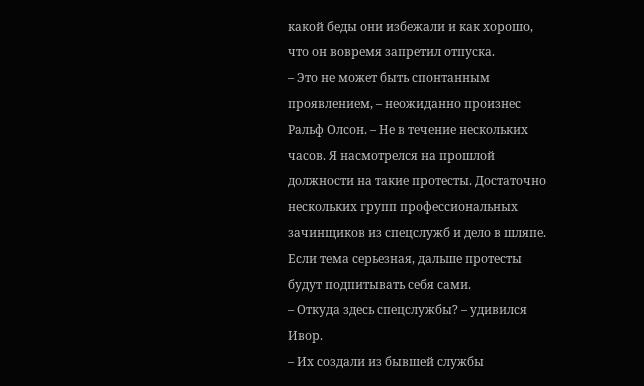какой беды они избежали и как хорошо, что он вовремя запретил отпуска.
– Это не может быть спонтанным проявлением, – неожиданно произнес Ральф Олсон. – Не в течение нескольких часов. Я насмотрелся на прошлой должности на такие протесты. Достаточно нескольких групп профессиональных зачинщиков из спецслужб и дело в шляпе. Если тема серьезная, дальше протесты будут подпитывать себя сами.
– Откуда здесь спецслужбы? – удивился Ивор.
– Их создали из бывшей службы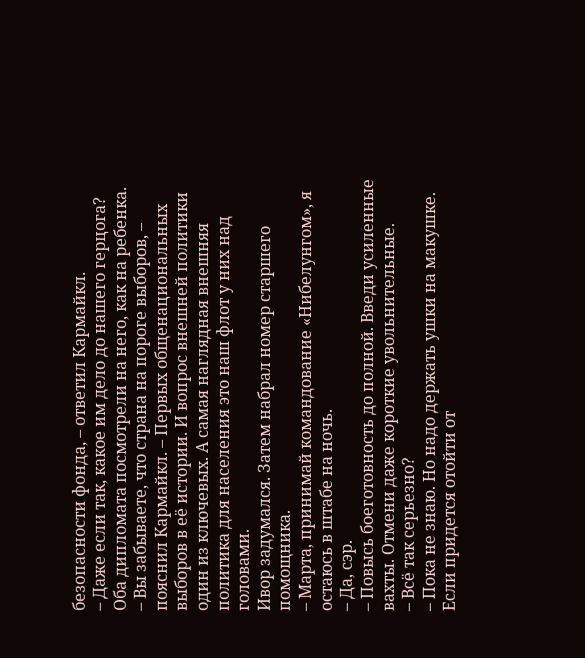безопасности фонда, – ответил Кармайкл.
– Даже если так, какое им дело до нашего герцога?
Оба дипломата посмотрели на него, как на ребенка.
– Вы забываете, что страна на пороге выборов, – пояснил Кармайкл. – Первых общенациональных выборов в её истории. И вопрос внешней политики один из ключевых. А самая наглядная внешняя политика для населения это наш флот у них над головами.
Ивор задумался. Затем набрал номер старшего помощника.
– Марта, принимай командование «Нибелунгом», я остаюсь в штабе на ночь.
– Да, сэр.
– Повысь боеготовность до полной. Введи усиленные вахты. Отмени даже короткие увольнительные.
– Всё так серьезно?
– Пока не знаю. Но надо держать ушки на макушке. Если придется отойти от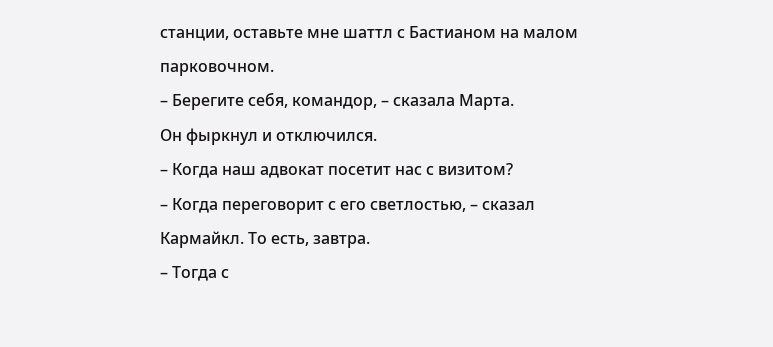станции, оставьте мне шаттл с Бастианом на малом парковочном.
– Берегите себя, командор, – сказала Марта.
Он фыркнул и отключился.
– Когда наш адвокат посетит нас с визитом?
– Когда переговорит с его светлостью, – сказал Кармайкл. То есть, завтра.
– Тогда с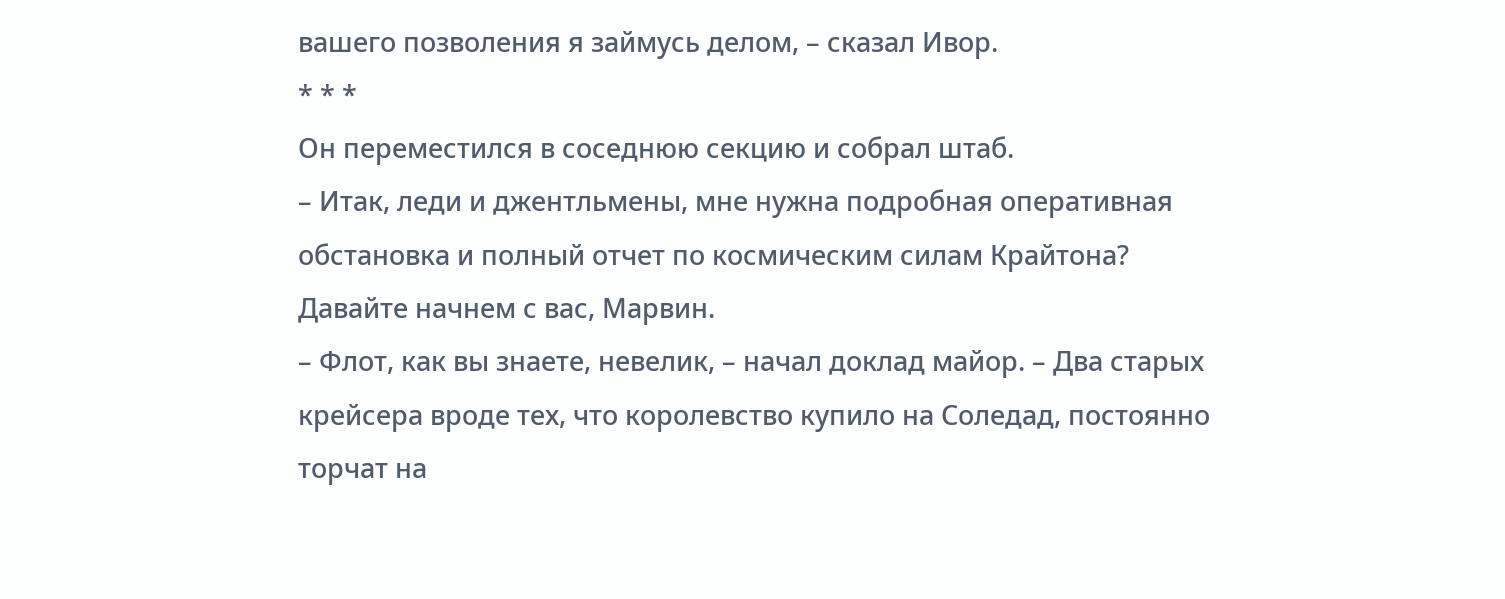вашего позволения я займусь делом, – сказал Ивор.
* * *
Он переместился в соседнюю секцию и собрал штаб.
– Итак, леди и джентльмены, мне нужна подробная оперативная обстановка и полный отчет по космическим силам Крайтона? Давайте начнем с вас, Марвин.
– Флот, как вы знаете, невелик, – начал доклад майор. – Два старых крейсера вроде тех, что королевство купило на Соледад, постоянно торчат на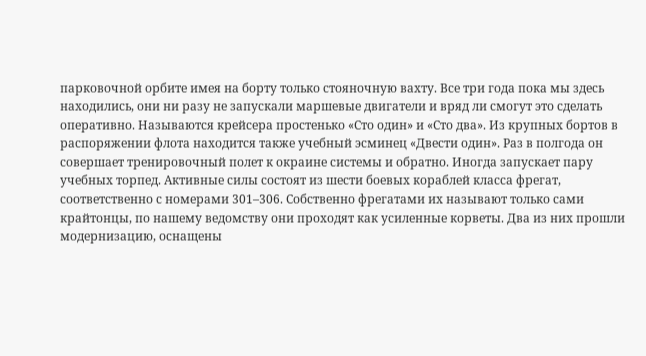парковочной орбите имея на борту только стояночную вахту. Все три года пока мы здесь находились, они ни разу не запускали маршевые двигатели и вряд ли смогут это сделать оперативно. Называются крейсера простенько «Сто один» и «Сто два». Из крупных бортов в распоряжении флота находится также учебный эсминец «Двести один». Раз в полгода он совершает тренировочный полет к окраине системы и обратно. Иногда запускает пару учебных торпед. Активные силы состоят из шести боевых кораблей класса фрегат, соответственно с номерами 301–306. Собственно фрегатами их называют только сами крайтонцы, по нашему ведомству они проходят как усиленные корветы. Два из них прошли модернизацию, оснащены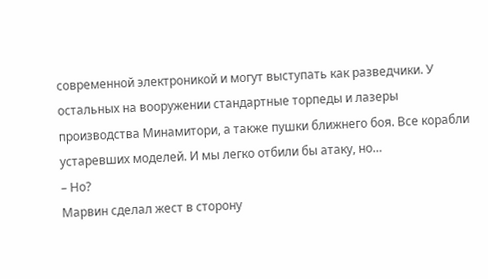современной электроникой и могут выступать как разведчики. У остальных на вооружении стандартные торпеды и лазеры производства Минамитори, а также пушки ближнего боя. Все корабли устаревших моделей. И мы легко отбили бы атаку, но…
– Но?
Марвин сделал жест в сторону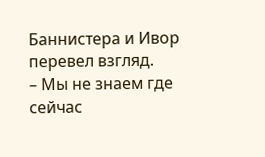Баннистера и Ивор перевел взгляд.
– Мы не знаем где сейчас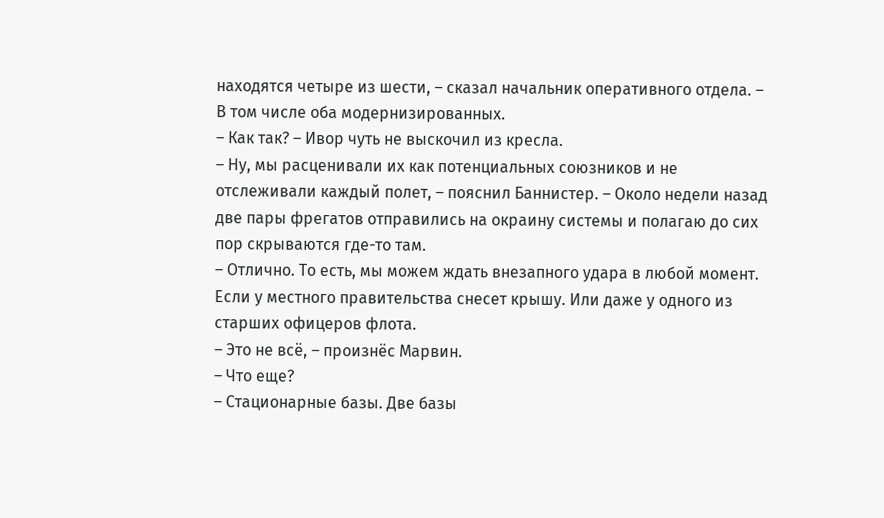находятся четыре из шести, – сказал начальник оперативного отдела. – В том числе оба модернизированных.
– Как так? – Ивор чуть не выскочил из кресла.
– Ну, мы расценивали их как потенциальных союзников и не отслеживали каждый полет, – пояснил Баннистер. – Около недели назад две пары фрегатов отправились на окраину системы и полагаю до сих пор скрываются где-то там.
– Отлично. То есть, мы можем ждать внезапного удара в любой момент. Если у местного правительства снесет крышу. Или даже у одного из старших офицеров флота.
– Это не всё, – произнёс Марвин.
– Что еще?
– Стационарные базы. Две базы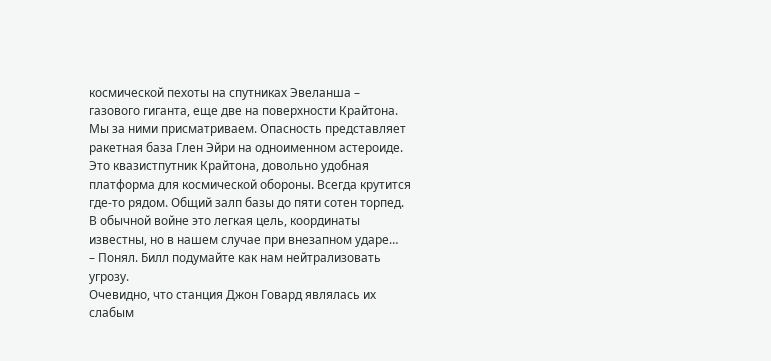космической пехоты на спутниках Эвеланша – газового гиганта, еще две на поверхности Крайтона. Мы за ними присматриваем. Опасность представляет ракетная база Глен Эйри на одноименном астероиде. Это квазистпутник Крайтона, довольно удобная платформа для космической обороны. Всегда крутится где-то рядом. Общий залп базы до пяти сотен торпед. В обычной войне это легкая цель, координаты известны, но в нашем случае при внезапном ударе…
– Понял. Билл подумайте как нам нейтрализовать угрозу.
Очевидно, что станция Джон Говард являлась их слабым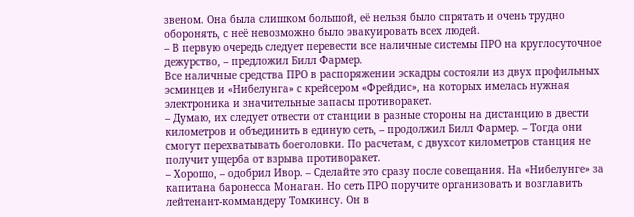звеном. Она была слишком большой, её нельзя было спрятать и очень трудно оборонять, с неё невозможно было эвакуировать всех людей.
– В первую очередь следует перевести все наличные системы ПРО на круглосуточное дежурство, – предложил Билл Фармер.
Все наличные средства ПРО в распоряжении эскадры состояли из двух профильных эсминцев и «Нибелунга» с крейсером «Фрейдис», на которых имелась нужная электроника и значительные запасы противоракет.
– Думаю, их следует отвести от станции в разные стороны на дистанцию в двести километров и объединить в единую сеть, – продолжил Билл Фармер. – Тогда они смогут перехватывать боеголовки. По расчетам, с двухсот километров станция не получит ущерба от взрыва противоракет.
– Хорошо, – одобрил Ивор. – Сделайте это сразу после совещания. На «Нибелунге» за капитана баронесса Монаган. Но сеть ПРО поручите организовать и возглавить лейтенант-коммандеру Томкинсу. Он в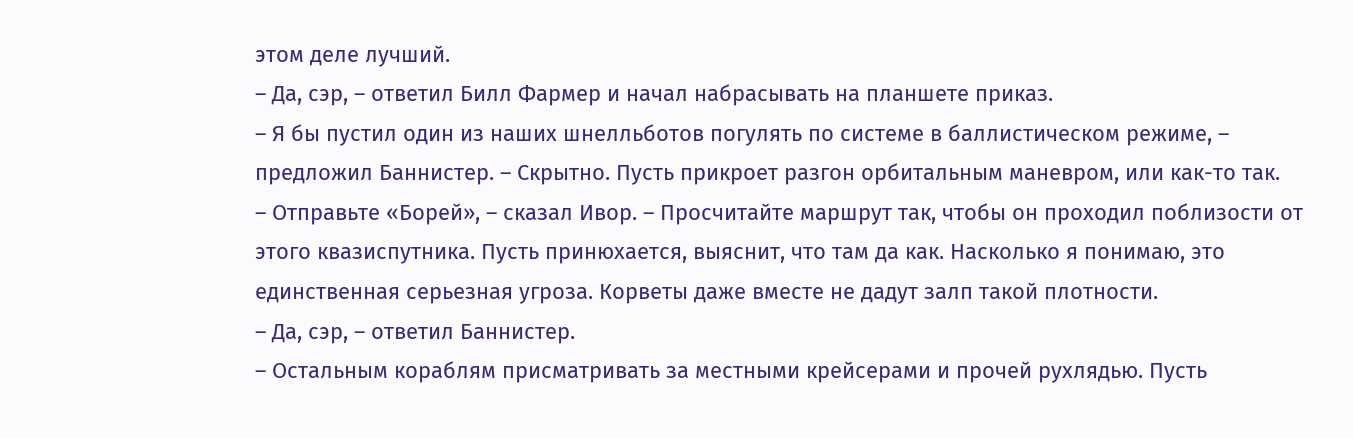этом деле лучший.
– Да, сэр, – ответил Билл Фармер и начал набрасывать на планшете приказ.
– Я бы пустил один из наших шнелльботов погулять по системе в баллистическом режиме, – предложил Баннистер. – Скрытно. Пусть прикроет разгон орбитальным маневром, или как-то так.
– Отправьте «Борей», – сказал Ивор. – Просчитайте маршрут так, чтобы он проходил поблизости от этого квазиспутника. Пусть принюхается, выяснит, что там да как. Насколько я понимаю, это единственная серьезная угроза. Корветы даже вместе не дадут залп такой плотности.
– Да, сэр, – ответил Баннистер.
– Остальным кораблям присматривать за местными крейсерами и прочей рухлядью. Пусть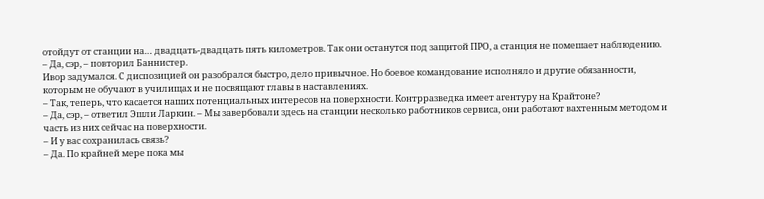отойдут от станции на… двадцать-двадцать пять километров. Так они останутся под защитой ПРО, а станция не помешает наблюдению.
– Да, сэр, – повторил Баннистер.
Ивор задумался. С диспозицией он разобрался быстро, дело привычное. Но боевое командование исполняло и другие обязанности, которым не обучают в училищах и не посвящают главы в наставлениях.
– Так, теперь, что касается наших потенциальных интересов на поверхности. Контрразведка имеет агентуру на Крайтоне?
– Да, сэр, – ответил Эшли Ларкин. – Мы завербовали здесь на станции несколько работников сервиса, они работают вахтенным методом и часть из них сейчас на поверхности.
– И у вас сохранилась связь?
– Да. По крайней мере пока мы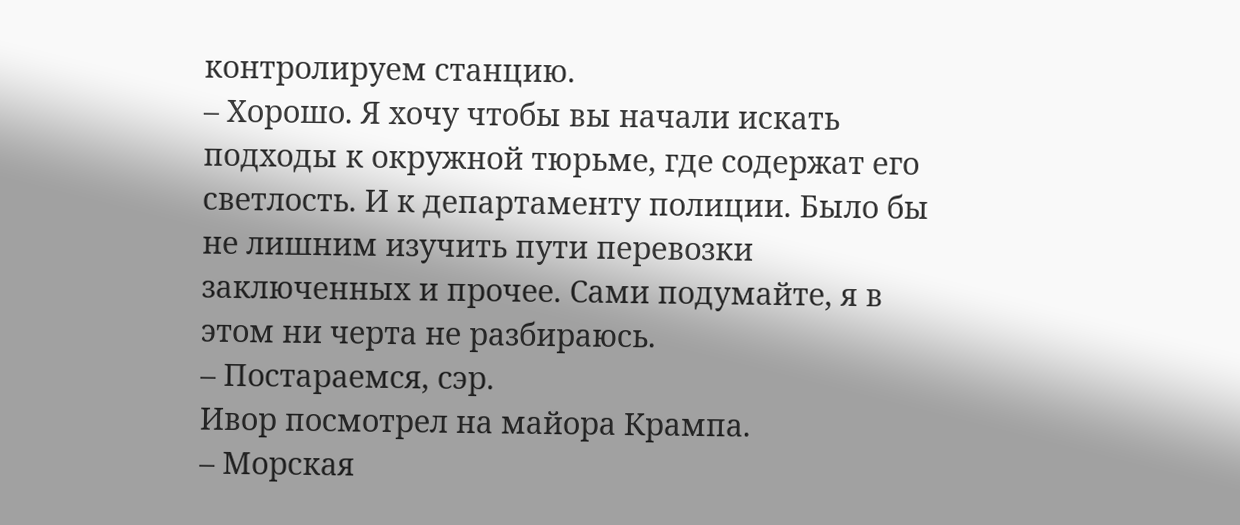контролируем станцию.
– Хорошо. Я хочу чтобы вы начали искать подходы к окружной тюрьме, где содержат его светлость. И к департаменту полиции. Было бы не лишним изучить пути перевозки заключенных и прочее. Сами подумайте, я в этом ни черта не разбираюсь.
– Постараемся, сэр.
Ивор посмотрел на майора Крампа.
– Морская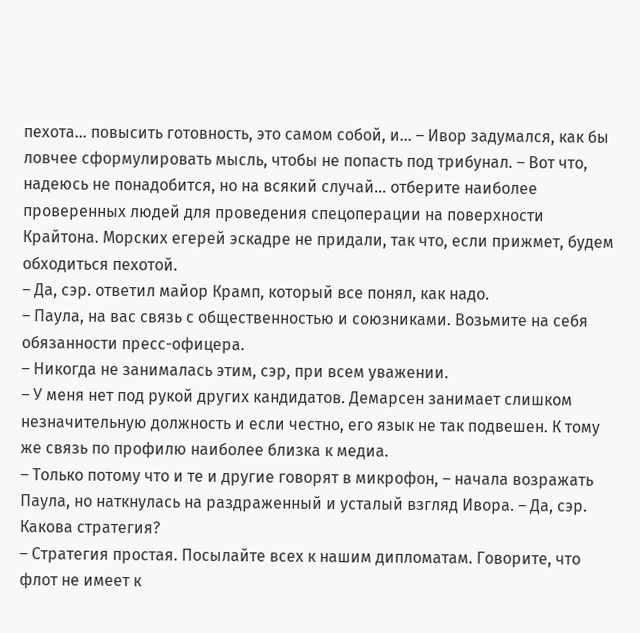пехота… повысить готовность, это самом собой, и… – Ивор задумался, как бы ловчее сформулировать мысль, чтобы не попасть под трибунал. – Вот что, надеюсь не понадобится, но на всякий случай… отберите наиболее проверенных людей для проведения спецоперации на поверхности Крайтона. Морских егерей эскадре не придали, так что, если прижмет, будем обходиться пехотой.
– Да, сэр. ответил майор Крамп, который все понял, как надо.
– Паула, на вас связь с общественностью и союзниками. Возьмите на себя обязанности пресс-офицера.
– Никогда не занималась этим, сэр, при всем уважении.
– У меня нет под рукой других кандидатов. Демарсен занимает слишком незначительную должность и если честно, его язык не так подвешен. К тому же связь по профилю наиболее близка к медиа.
– Только потому что и те и другие говорят в микрофон, – начала возражать Паула, но наткнулась на раздраженный и усталый взгляд Ивора. – Да, сэр. Какова стратегия?
– Стратегия простая. Посылайте всех к нашим дипломатам. Говорите, что флот не имеет к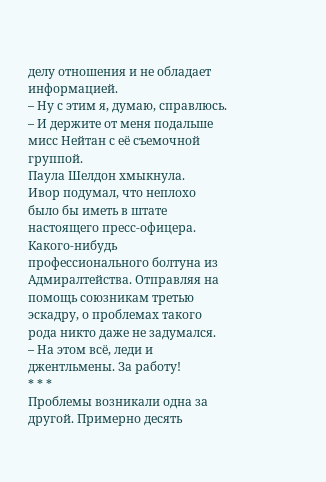делу отношения и не обладает информацией.
– Ну с этим я, думаю, справлюсь.
– И держите от меня подальше мисс Нейтан с её съемочной группой.
Паула Шелдон хмыкнула.
Ивор подумал, что неплохо было бы иметь в штате настоящего пресс-офицера. Какого-нибудь профессионального болтуна из Адмиралтейства. Отправляя на помощь союзникам третью эскадру, о проблемах такого рода никто даже не задумался.
– На этом всё, леди и джентльмены. За работу!
* * *
Проблемы возникали одна за другой. Примерно десять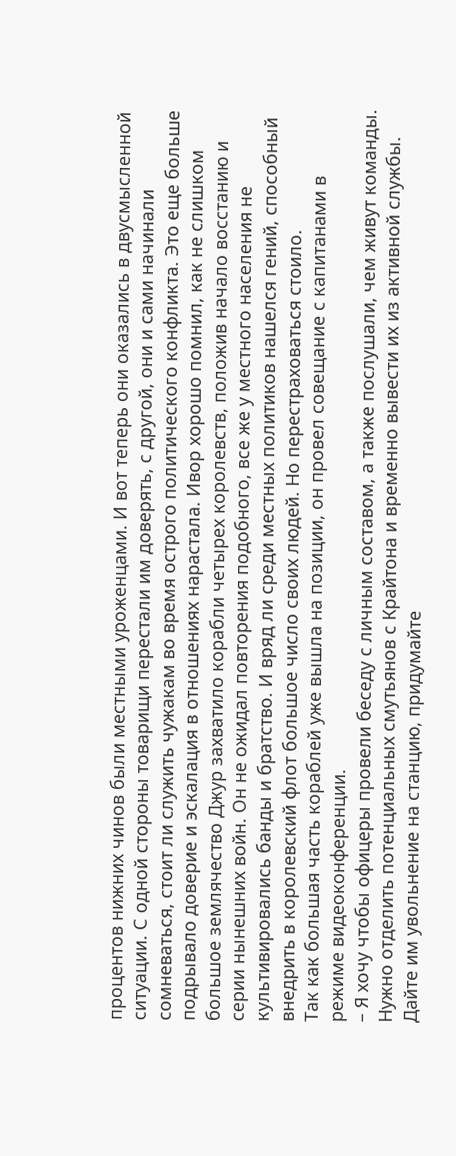процентов нижних чинов были местными уроженцами. И вот теперь они оказались в двусмысленной ситуации. С одной стороны товарищи перестали им доверять, с другой, они и сами начинали сомневаться, стоит ли служить чужакам во время острого политического конфликта. Это еще больше подрывало доверие и эскалация в отношениях нарастала. Ивор хорошо помнил, как не слишком большое землячество Джур захватило корабли четырех королевств, положив начало восстанию и серии нынешних войн. Он не ожидал повторения подобного, все же у местного населения не культивировались банды и братство. И вряд ли среди местных политиков нашелся гений, способный внедрить в королевский флот большое число своих людей. Но перестраховаться стоило.
Так как большая часть кораблей уже вышла на позиции, он провел совещание с капитанами в режиме видеоконференции.
– Я хочу чтобы офицеры провели беседу с личным составом, а также послушали, чем живут команды. Нужно отделить потенциальных смутьянов с Крайтона и временно вывести их из активной службы. Дайте им увольнение на станцию, придумайте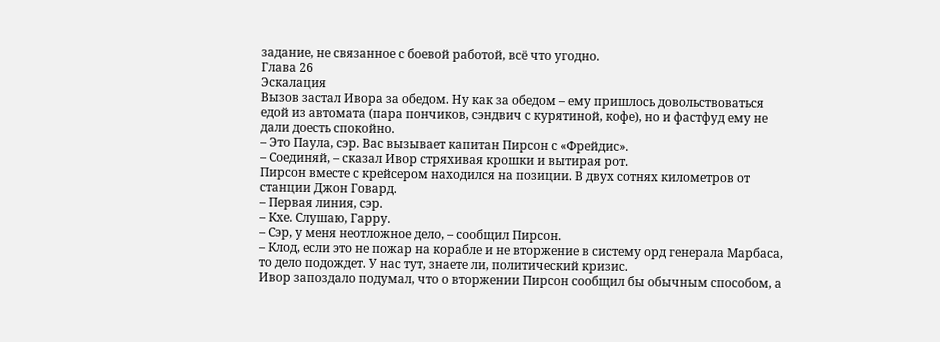задание, не связанное с боевой работой, всё что угодно.
Глава 26
Эскалация
Вызов застал Ивора за обедом. Ну как за обедом – ему пришлось довольствоваться едой из автомата (пара пончиков, сэндвич с курятиной, кофе), но и фастфуд ему не дали доесть спокойно.
– Это Паула, сэр. Вас вызывает капитан Пирсон с «Фрейдис».
– Соединяй, – сказал Ивор стряхивая крошки и вытирая рот.
Пирсон вместе с крейсером находился на позиции. В двух сотнях километров от станции Джон Говард.
– Первая линия, сэр.
– Кхе. Слушаю, Гарру.
– Сэр, у меня неотложное дело, – сообщил Пирсон.
– Клод, если это не пожар на корабле и не вторжение в систему орд генерала Марбаса, то дело подождет. У нас тут, знаете ли, политический кризис.
Ивор запоздало подумал, что о вторжении Пирсон сообщил бы обычным способом, а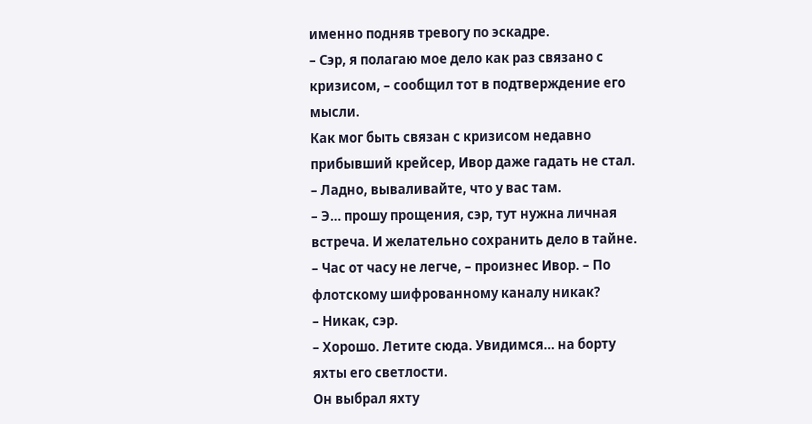именно подняв тревогу по эскадре.
– Сэр, я полагаю мое дело как раз связано с кризисом, – сообщил тот в подтверждение его мысли.
Как мог быть связан с кризисом недавно прибывший крейсер, Ивор даже гадать не стал.
– Ладно, вываливайте, что у вас там.
– Э… прошу прощения, сэр, тут нужна личная встреча. И желательно сохранить дело в тайне.
– Час от часу не легче, – произнес Ивор. – По флотскому шифрованному каналу никак?
– Никак, сэр.
– Хорошо. Летите сюда. Увидимся… на борту яхты его светлости.
Он выбрал яхту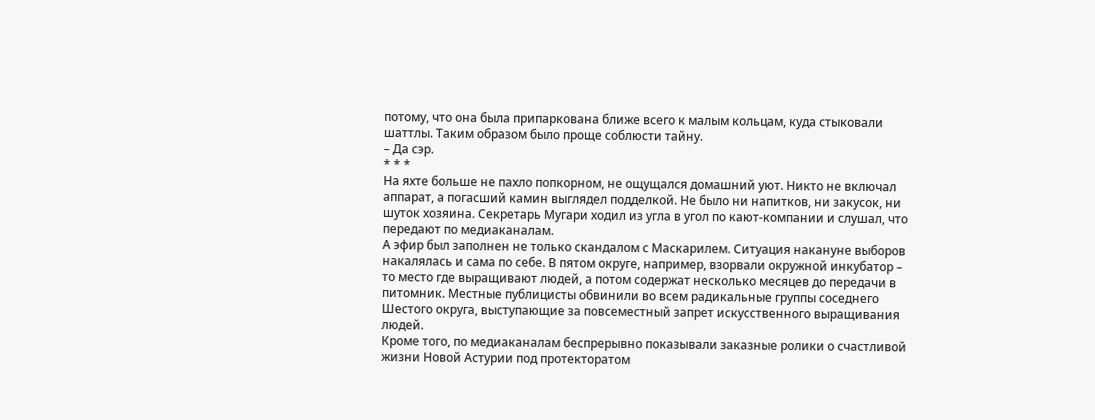потому, что она была припаркована ближе всего к малым кольцам, куда стыковали шаттлы. Таким образом было проще соблюсти тайну.
– Да сэр.
* * *
На яхте больше не пахло попкорном, не ощущался домашний уют. Никто не включал аппарат, а погасший камин выглядел подделкой. Не было ни напитков, ни закусок, ни шуток хозяина. Секретарь Мугари ходил из угла в угол по кают-компании и слушал, что передают по медиаканалам.
А эфир был заполнен не только скандалом с Маскарилем. Ситуация накануне выборов накалялась и сама по себе. В пятом округе, например, взорвали окружной инкубатор – то место где выращивают людей, а потом содержат несколько месяцев до передачи в питомник. Местные публицисты обвинили во всем радикальные группы соседнего Шестого округа, выступающие за повсеместный запрет искусственного выращивания людей.
Кроме того, по медиаканалам беспрерывно показывали заказные ролики о счастливой жизни Новой Астурии под протекторатом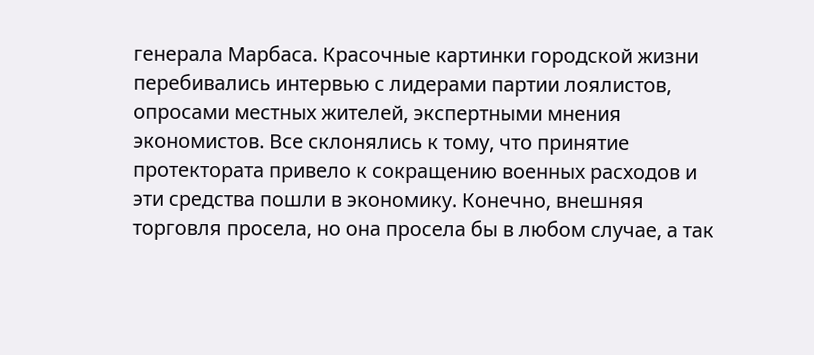генерала Марбаса. Красочные картинки городской жизни перебивались интервью с лидерами партии лоялистов, опросами местных жителей, экспертными мнения экономистов. Все склонялись к тому, что принятие протектората привело к сокращению военных расходов и эти средства пошли в экономику. Конечно, внешняя торговля просела, но она просела бы в любом случае, а так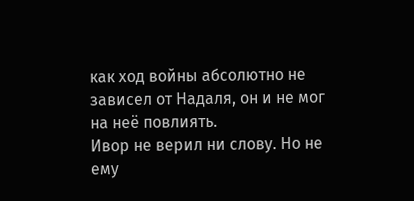как ход войны абсолютно не зависел от Надаля, он и не мог на неё повлиять.
Ивор не верил ни слову. Но не ему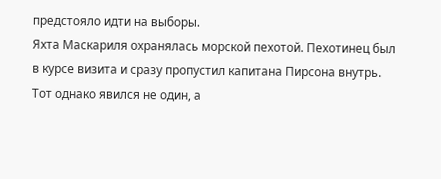предстояло идти на выборы.
Яхта Маскариля охранялась морской пехотой. Пехотинец был в курсе визита и сразу пропустил капитана Пирсона внутрь. Тот однако явился не один, а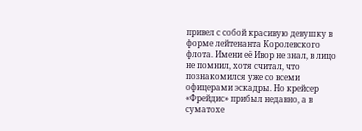привел с собой красивую девушку в форме лейтенанта Королевского флота. Имени её Ивор не знал, в лицо не помнил, хотя считал, что познакомился уже со всеми офицерами эскадры. Но крейсер «Фрейдис» прибыл недавно, а в суматохе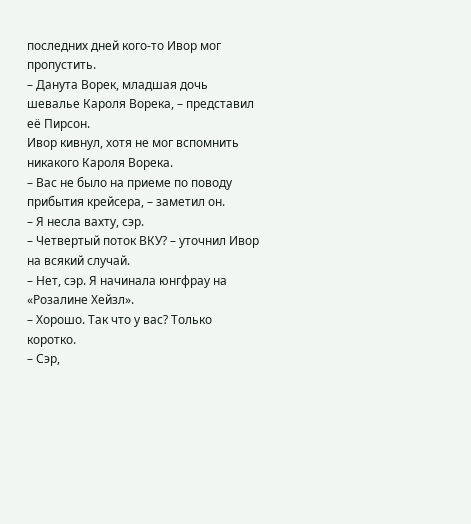последних дней кого-то Ивор мог пропустить.
– Данута Ворек, младшая дочь шевалье Кароля Ворека, – представил её Пирсон.
Ивор кивнул, хотя не мог вспомнить никакого Кароля Ворека.
– Вас не было на приеме по поводу прибытия крейсера, – заметил он.
– Я несла вахту, сэр.
– Четвертый поток ВКУ? – уточнил Ивор на всякий случай.
– Нет, сэр. Я начинала юнгфрау на «Розалине Хейзл».
– Хорошо. Так что у вас? Только коротко.
– Сэр,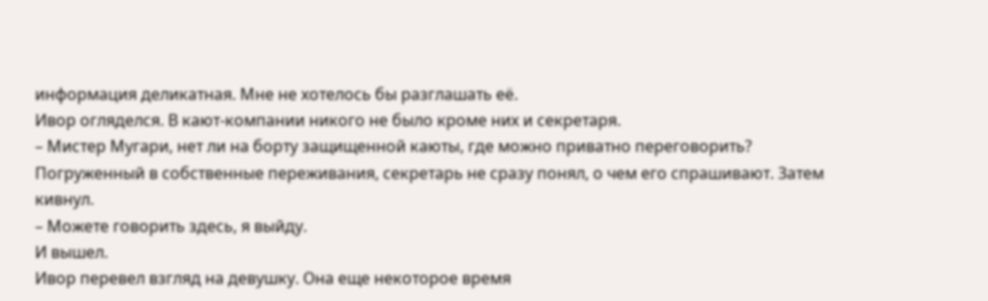информация деликатная. Мне не хотелось бы разглашать её.
Ивор огляделся. В кают-компании никого не было кроме них и секретаря.
– Мистер Мугари, нет ли на борту защищенной каюты, где можно приватно переговорить?
Погруженный в собственные переживания, секретарь не сразу понял, о чем его спрашивают. Затем кивнул.
– Можете говорить здесь, я выйду.
И вышел.
Ивор перевел взгляд на девушку. Она еще некоторое время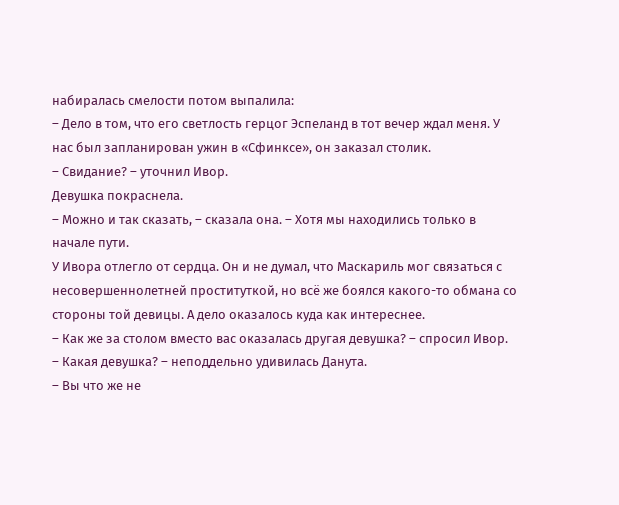набиралась смелости потом выпалила:
– Дело в том, что его светлость герцог Эспеланд в тот вечер ждал меня. У нас был запланирован ужин в «Сфинксе», он заказал столик.
– Свидание? – уточнил Ивор.
Девушка покраснела.
– Можно и так сказать, – сказала она. – Хотя мы находились только в начале пути.
У Ивора отлегло от сердца. Он и не думал, что Маскариль мог связаться с несовершеннолетней проституткой, но всё же боялся какого-то обмана со стороны той девицы. А дело оказалось куда как интереснее.
– Как же за столом вместо вас оказалась другая девушка? – спросил Ивор.
– Какая девушка? – неподдельно удивилась Данута.
– Вы что же не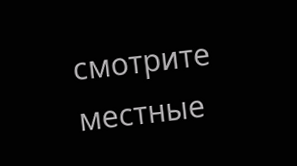смотрите местные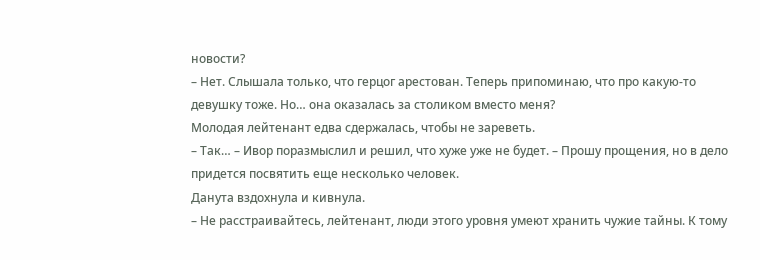новости?
– Нет. Слышала только, что герцог арестован. Теперь припоминаю, что про какую-то девушку тоже. Но… она оказалась за столиком вместо меня?
Молодая лейтенант едва сдержалась, чтобы не зареветь.
– Так… – Ивор поразмыслил и решил, что хуже уже не будет. – Прошу прощения, но в дело придется посвятить еще несколько человек.
Данута вздохнула и кивнула.
– Не расстраивайтесь, лейтенант, люди этого уровня умеют хранить чужие тайны. К тому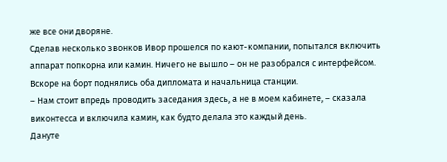же все они дворяне.
Сделав несколько звонков Ивор прошелся по кают-компании, попытался включить аппарат попкорна или камин. Ничего не вышло – он не разобрался с интерфейсом.
Вскоре на борт поднялись оба дипломата и начальница станции.
– Нам стоит впредь проводить заседания здесь, а не в моем кабинете, – сказала виконтесса и включила камин, как будто делала это каждый день.
Дануте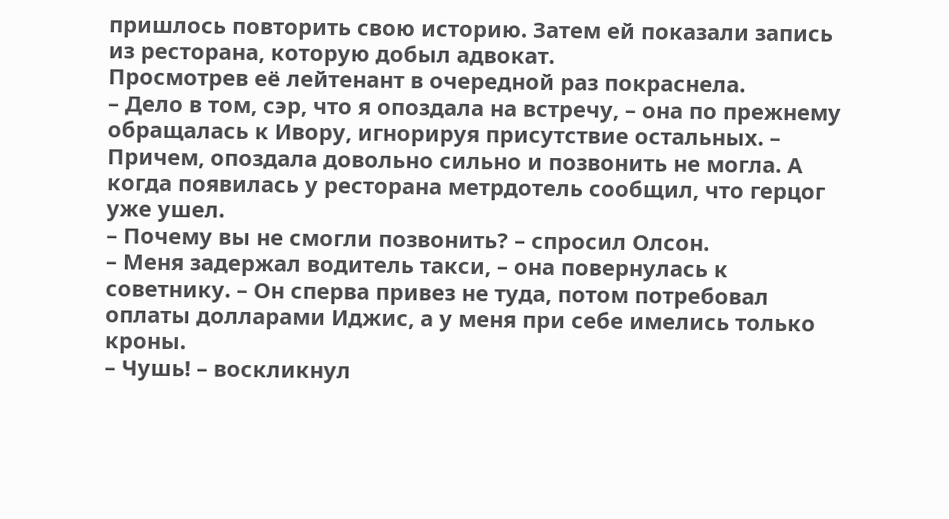пришлось повторить свою историю. Затем ей показали запись из ресторана, которую добыл адвокат.
Просмотрев её лейтенант в очередной раз покраснела.
– Дело в том, сэр, что я опоздала на встречу, – она по прежнему обращалась к Ивору, игнорируя присутствие остальных. – Причем, опоздала довольно сильно и позвонить не могла. А когда появилась у ресторана метрдотель сообщил, что герцог уже ушел.
– Почему вы не смогли позвонить? – спросил Олсон.
– Меня задержал водитель такси, – она повернулась к советнику. – Он сперва привез не туда, потом потребовал оплаты долларами Иджис, а у меня при себе имелись только кроны.
– Чушь! – воскликнул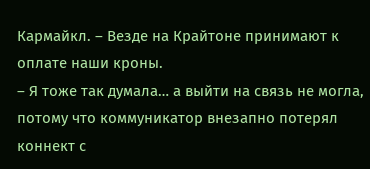Кармайкл. – Везде на Крайтоне принимают к оплате наши кроны.
– Я тоже так думала… а выйти на связь не могла, потому что коммуникатор внезапно потерял коннект с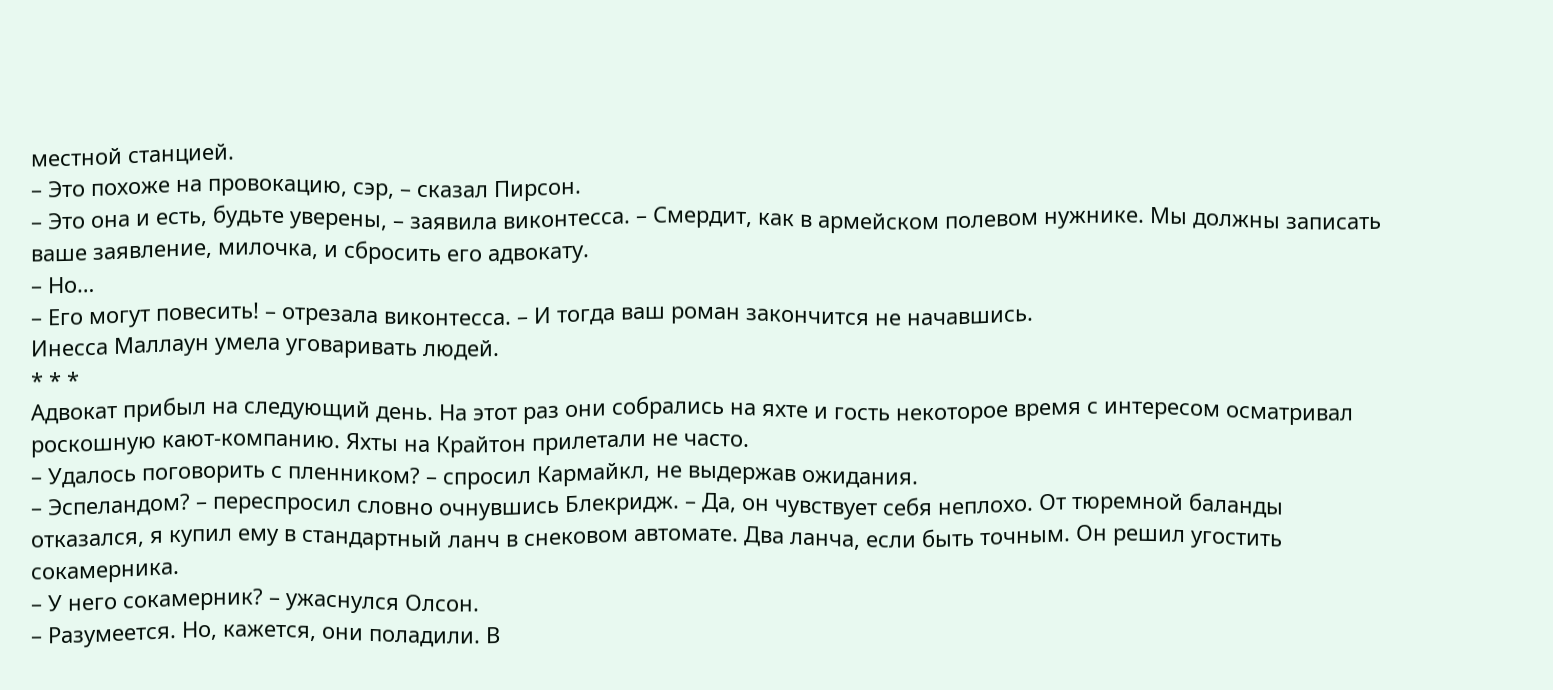местной станцией.
– Это похоже на провокацию, сэр, – сказал Пирсон.
– Это она и есть, будьте уверены, – заявила виконтесса. – Смердит, как в армейском полевом нужнике. Мы должны записать ваше заявление, милочка, и сбросить его адвокату.
– Но…
– Его могут повесить! – отрезала виконтесса. – И тогда ваш роман закончится не начавшись.
Инесса Маллаун умела уговаривать людей.
* * *
Адвокат прибыл на следующий день. На этот раз они собрались на яхте и гость некоторое время с интересом осматривал роскошную кают-компанию. Яхты на Крайтон прилетали не часто.
– Удалось поговорить с пленником? – спросил Кармайкл, не выдержав ожидания.
– Эспеландом? – переспросил словно очнувшись Блекридж. – Да, он чувствует себя неплохо. От тюремной баланды отказался, я купил ему в стандартный ланч в снековом автомате. Два ланча, если быть точным. Он решил угостить сокамерника.
– У него сокамерник? – ужаснулся Олсон.
– Разумеется. Но, кажется, они поладили. В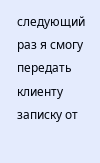следующий раз я смогу передать клиенту записку от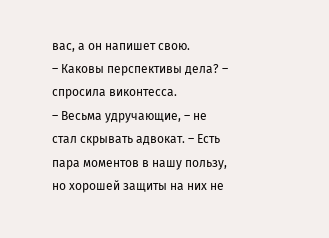вас, а он напишет свою.
– Каковы перспективы дела? – спросила виконтесса.
– Весьма удручающие, – не стал скрывать адвокат. – Есть пара моментов в нашу пользу, но хорошей защиты на них не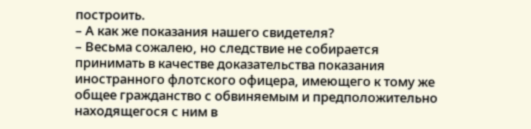построить.
– А как же показания нашего свидетеля?
– Весьма сожалею, но следствие не собирается принимать в качестве доказательства показания иностранного флотского офицера, имеющего к тому же общее гражданство с обвиняемым и предположительно находящегося с ним в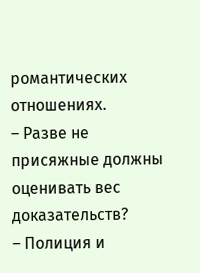романтических отношениях.
– Разве не присяжные должны оценивать вес доказательств?
– Полиция и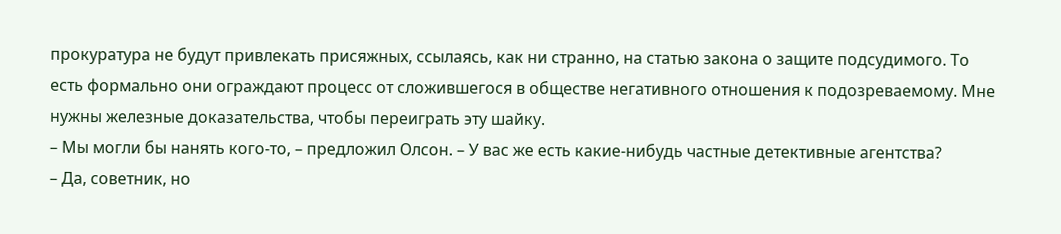прокуратура не будут привлекать присяжных, ссылаясь, как ни странно, на статью закона о защите подсудимого. То есть формально они ограждают процесс от сложившегося в обществе негативного отношения к подозреваемому. Мне нужны железные доказательства, чтобы переиграть эту шайку.
– Мы могли бы нанять кого-то, – предложил Олсон. – У вас же есть какие-нибудь частные детективные агентства?
– Да, советник, но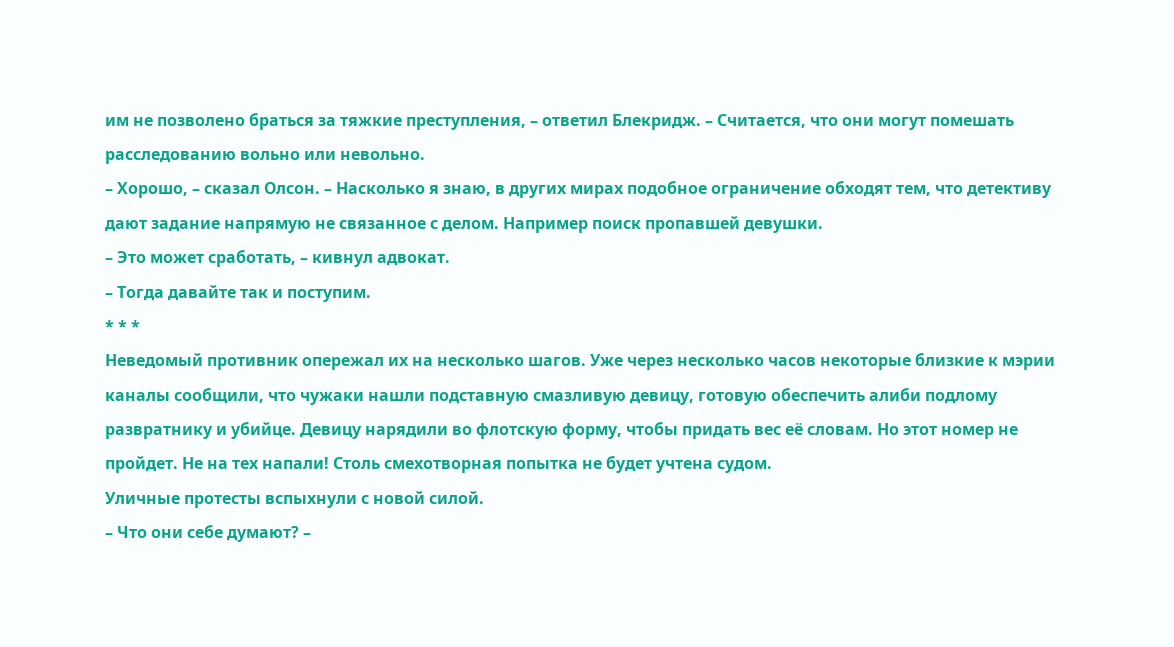им не позволено браться за тяжкие преступления, – ответил Блекридж. – Считается, что они могут помешать расследованию вольно или невольно.
– Хорошо, – сказал Олсон. – Насколько я знаю, в других мирах подобное ограничение обходят тем, что детективу дают задание напрямую не связанное с делом. Например поиск пропавшей девушки.
– Это может сработать, – кивнул адвокат.
– Тогда давайте так и поступим.
* * *
Неведомый противник опережал их на несколько шагов. Уже через несколько часов некоторые близкие к мэрии каналы сообщили, что чужаки нашли подставную смазливую девицу, готовую обеспечить алиби подлому развратнику и убийце. Девицу нарядили во флотскую форму, чтобы придать вес её словам. Но этот номер не пройдет. Не на тех напали! Столь смехотворная попытка не будет учтена судом.
Уличные протесты вспыхнули с новой силой.
– Что они себе думают? –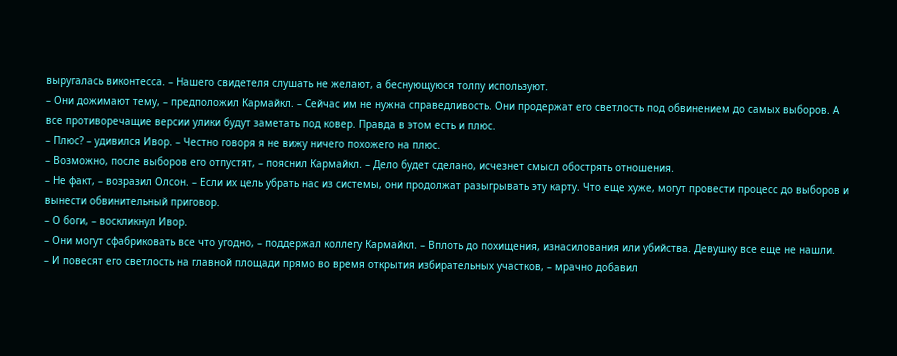выругалась виконтесса. – Нашего свидетеля слушать не желают, а беснующуюся толпу используют.
– Они дожимают тему, – предположил Кармайкл. – Сейчас им не нужна справедливость. Они продержат его светлость под обвинением до самых выборов. А все противоречащие версии улики будут заметать под ковер. Правда в этом есть и плюс.
– Плюс? – удивился Ивор. – Честно говоря я не вижу ничего похожего на плюс.
– Возможно, после выборов его отпустят, – пояснил Кармайкл. – Дело будет сделано, исчезнет смысл обострять отношения.
– Не факт, – возразил Олсон. – Если их цель убрать нас из системы, они продолжат разыгрывать эту карту. Что еще хуже, могут провести процесс до выборов и вынести обвинительный приговор.
– О боги, – воскликнул Ивор.
– Они могут сфабриковать все что угодно, – поддержал коллегу Кармайкл. – Вплоть до похищения, изнасилования или убийства. Девушку все еще не нашли.
– И повесят его светлость на главной площади прямо во время открытия избирательных участков, – мрачно добавил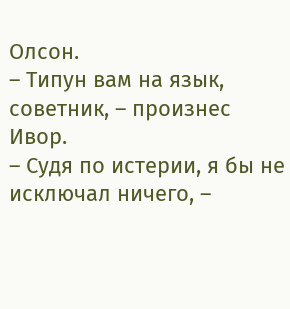Олсон.
– Типун вам на язык, советник, – произнес Ивор.
– Судя по истерии, я бы не исключал ничего, –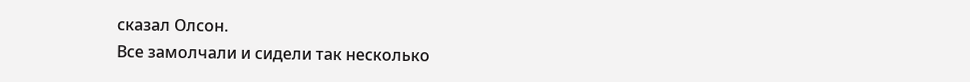сказал Олсон.
Все замолчали и сидели так несколько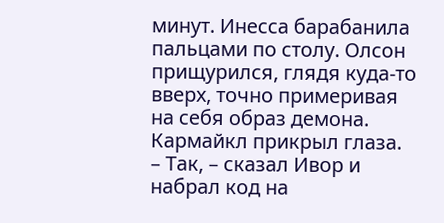минут. Инесса барабанила пальцами по столу. Олсон прищурился, глядя куда-то вверх, точно примеривая на себя образ демона. Кармайкл прикрыл глаза.
– Так, – сказал Ивор и набрал код на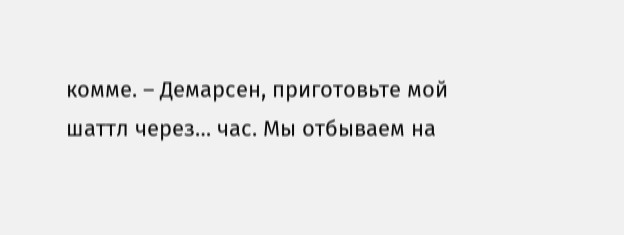комме. – Демарсен, приготовьте мой шаттл через… час. Мы отбываем на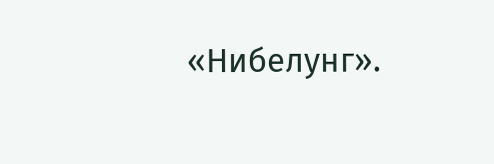«Нибелунг».